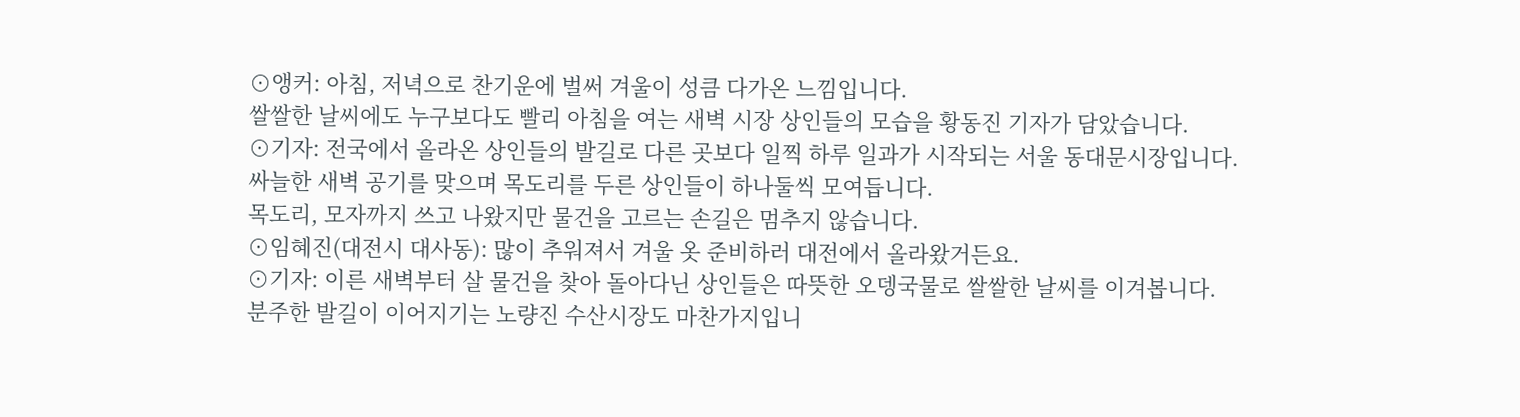⊙앵커: 아침, 저녁으로 찬기운에 벌써 겨울이 성큼 다가온 느낌입니다.
쌀쌀한 날씨에도 누구보다도 빨리 아침을 여는 새벽 시장 상인들의 모습을 황동진 기자가 담았습니다.
⊙기자: 전국에서 올라온 상인들의 발길로 다른 곳보다 일찍 하루 일과가 시작되는 서울 동대문시장입니다.
싸늘한 새벽 공기를 맞으며 목도리를 두른 상인들이 하나둘씩 모여듭니다.
목도리, 모자까지 쓰고 나왔지만 물건을 고르는 손길은 멈추지 않습니다.
⊙임혜진(대전시 대사동): 많이 추워져서 겨울 옷 준비하러 대전에서 올라왔거든요.
⊙기자: 이른 새벽부터 살 물건을 찾아 돌아다닌 상인들은 따뜻한 오뎅국물로 쌀쌀한 날씨를 이겨봅니다.
분주한 발길이 이어지기는 노량진 수산시장도 마찬가지입니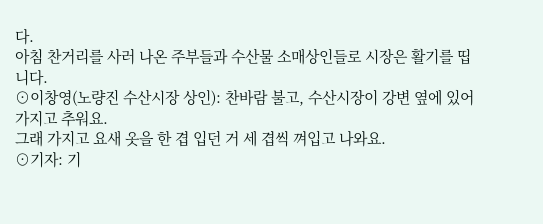다.
아침 찬거리를 사러 나온 주부들과 수산물 소매상인들로 시장은 활기를 띱니다.
⊙이창영(노량진 수산시장 상인): 찬바람 불고, 수산시장이 강변 옆에 있어 가지고 추워요.
그래 가지고 요새 옷을 한 겹 입던 거 세 겹씩 껴입고 나와요.
⊙기자: 기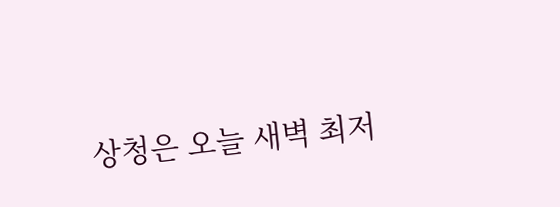상청은 오늘 새벽 최저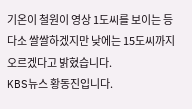기온이 철원이 영상 1도씨를 보이는 등 다소 쌀쌀하겠지만 낮에는 15도씨까지 오르겠다고 밝혔습니다.
KBS뉴스 황동진입니다.